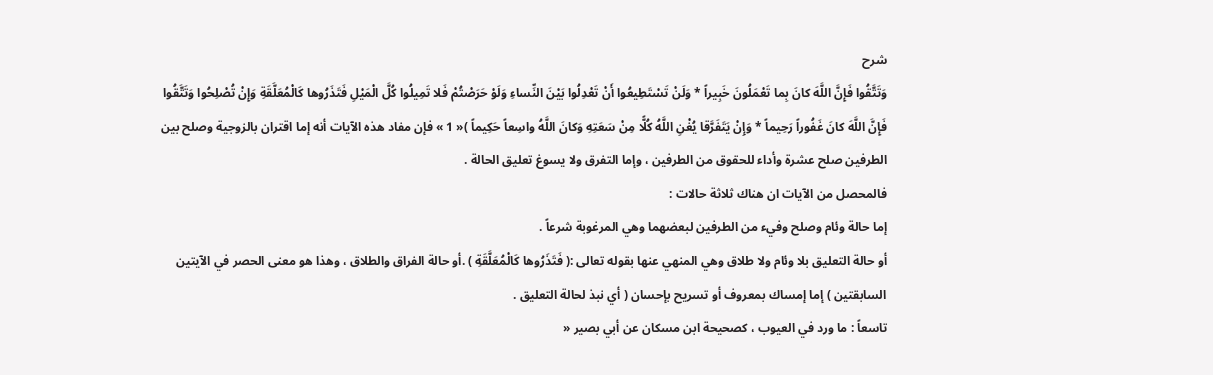شرح
وَتَتَّقُوا فَإِنَّ اللَّهَ كانَ بِما تَعْمَلُونَ خَبِيراً * وَلَنْ تَسْتَطِيعُوا أَنْ تَعْدِلُوا بَيْنَ النِّساءِ وَلَوْ حَرَصْتُمْ فَلا تَمِيلُوا كُلَّ الْمَيْلِ فَتَذَرُوها كَالْمُعَلَّقَةِ وَإِنْ تُصْلِحُوا وَتَتَّقُوا فَإِنَّ اللَّهَ كانَ غَفُوراً رَحِيماً * وَإِنْ يَتَفَرَّقا يُغْنِ اللَّهُ كُلًّا مِنْ سَعَتِهِ وَكانَ اللَّهُ واسِعاً حَكِيماً )« 1 » فإن مفاد هذه الآيات أنه إما اقتران بالزوجية وصلح بين الطرفين صلح عشرة وأداء للحقوق من الطرفين ، وإما التفرق ولا يسوغ تعليق الحالة .
فالمحصل من الآيات ان هناك ثلاثة حالات :
إما حالة وئام وصلح وفيء من الطرفين لبعضهما وهي المرغوبة شرعاً .
أو حالة التعليق بلا وئام ولا طلاق وهي المنهي عنها بقوله تعالى :( فَتَذَرُوها كَالْمُعَلَّقَةِ ) .أو حالة الفراق والطلاق ، وهذا هو معنى الحصر في الآيتين السابقتين ) إما إمساك بمعروف أو تسريح بإحسان ( أي نبذ لحالة التعليق .
تاسعاً : ما ورد في العيوب ، كصحيحة ابن مسكان عن أبي بصير «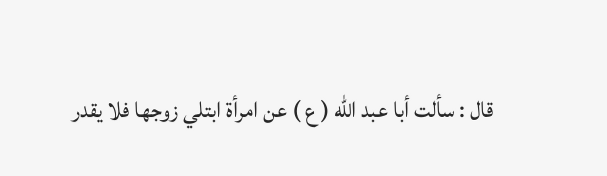قال : سألت أبا عبد الله ( ع ) عن امرأة ابتلي زوجها فلا يقدر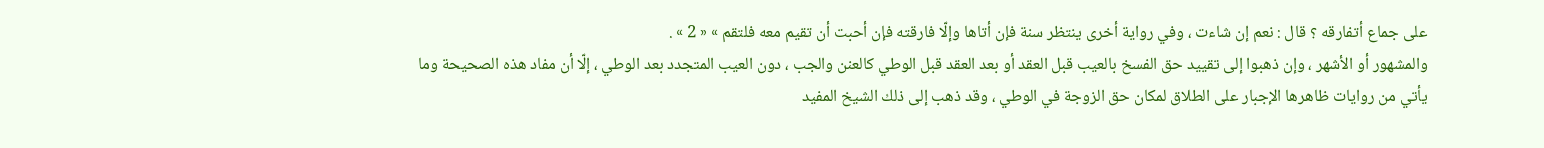على جماع أتفارقه ؟ قال : نعم إن شاءت ، وفي رواية أخرى ينتظر سنة فإن أتاها وإلّا فارقته فإن أحبت أن تقيم معه فلتقم » « 2 » .
والمشهور أو الأشهر ، وإن ذهبوا إلى تقييد حق الفسخ بالعيب قبل العقد أو بعد العقد قبل الوطي كالعنن والجب ، دون العيب المتجدد بعد الوطي ، إلّا أن مفاد هذه الصحيحة وما يأتي من روايات ظاهرها الإجبار على الطلاق لمكان حق الزوجة في الوطي ، وقد ذهب إلى ذلك الشيخ المفيد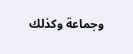وجماعة وكذلك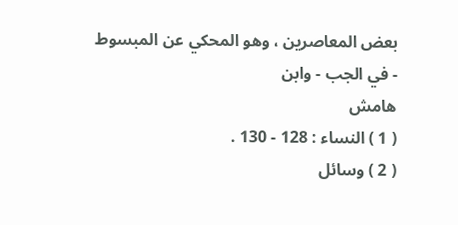بعض المعاصرين ، وهو المحكي عن المبسوط - في الجب - وابن
هامش
( 1 ) النساء : 128 - 130 .
( 2 ) وسائل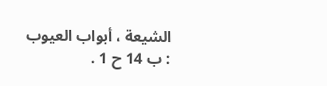الشيعة ، أبواب العيوب : ب 14 ح 1 .